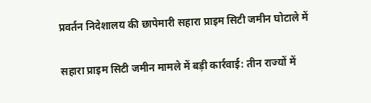प्रवर्तन निदेशालय की छापेमारी सहारा प्राइम सिटी जमीन घोटाले में

सहारा प्राइम सिटी जमीन मामले में बड़ी कार्रवाई: तीन राज्यों में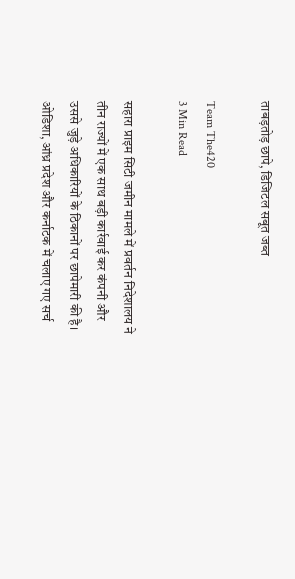ताबड़तोड़ छापे, डिजिटल सबूत जब्त

Team The420
3 Min Read

सहारा प्राइम सिटी जमीन मामले में प्रवर्तन निदेशालय ने तीन राज्यों में एक साथ बड़ी कार्रवाई कर कंपनी और उससे जुड़े अधिकारियों के ठिकानों पर छापेमारी की है। ओडिशा, आंध्र प्रदेश और कर्नाटक में चलाए गए सर्च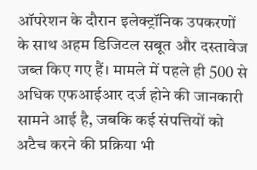ऑपरेशन के दौरान इलेक्ट्रॉनिक उपकरणों के साथ अहम डिजिटल सबूत और दस्तावेज जब्त किए गए हैं। मामले में पहले ही 500 से अधिक एफआईआर दर्ज होने की जानकारी सामने आई है, जबकि कई संपत्तियों को अटैच करने की प्रक्रिया भी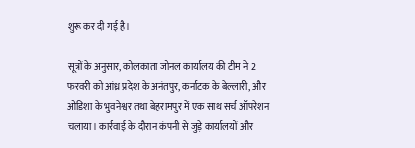शुरू कर दी गई है।

सूत्रों के अनुसार, कोलकाता जोनल कार्यालय की टीम ने 2 फरवरी को आंध्र प्रदेश के अनंतपुर, कर्नाटक के बेल्लारी, और ओडिशा के भुवनेश्वर तथा बेहरामपुर में एक साथ सर्च ऑपरेशन चलाया। कार्रवाई के दौरान कंपनी से जुड़े कार्यालयों और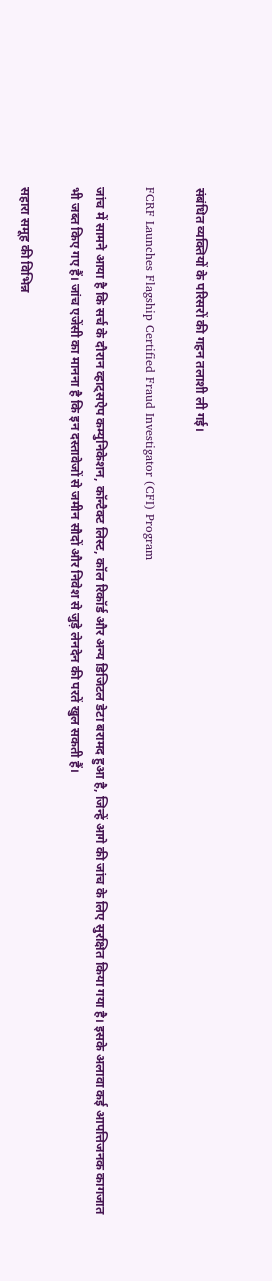संबंधित व्यक्तियों के परिसरों की गहन तलाशी ली गई।

FCRF Launches Flagship Certified Fraud Investigator (CFI) Program

जांच में सामने आया है कि सर्च के दौरान व्हाट्सऐप कम्युनिकेशन, कॉन्टैक्ट लिस्ट, कॉल रिकॉर्ड और अन्य डिजिटल डेटा बरामद हुआ है, जिन्हें आगे की जांच के लिए सुरक्षित किया गया है। इसके अलावा कई आपत्तिजनक कागजात भी जब्त किए गए हैं। जांच एजेंसी का मानना है कि इन दस्तावेजों से जमीन सौदों और निवेश से जुड़े लेनदेन की परतें खुल सकती हैं।

सहारा समूह की विभिन्न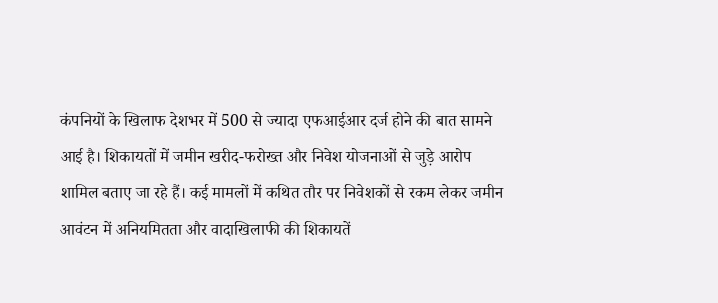कंपनियों के खिलाफ देशभर में 500 से ज्यादा एफआईआर दर्ज होने की बात सामने आई है। शिकायतों में जमीन खरीद-फरोख्त और निवेश योजनाओं से जुड़े आरोप शामिल बताए जा रहे हैं। कई मामलों में कथित तौर पर निवेशकों से रकम लेकर जमीन आवंटन में अनियमितता और वादाखिलाफी की शिकायतें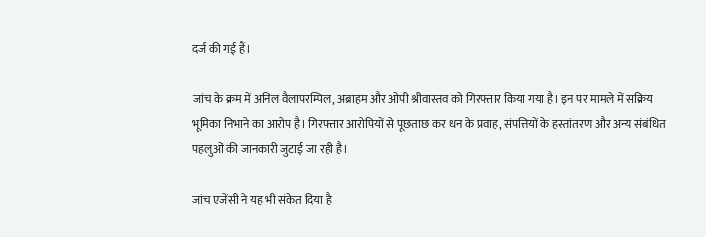दर्ज की गई हैं।

जांच के क्रम में अनिल वैलापरम्पिल, अब्राहम और ओपी श्रीवास्तव को गिरफ्तार किया गया है। इन पर मामले में सक्रिय भूमिका निभाने का आरोप है। गिरफ्तार आरोपियों से पूछताछ कर धन के प्रवाह, संपत्तियों के हस्तांतरण और अन्य संबंधित पहलुओं की जानकारी जुटाई जा रही है।

जांच एजेंसी ने यह भी संकेत दिया है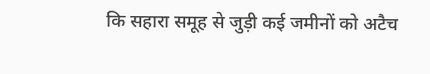कि सहारा समूह से जुड़ी कई जमीनों को अटैच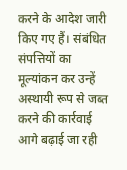करने के आदेश जारी किए गए हैं। संबंधित संपत्तियों का मूल्यांकन कर उन्हें अस्थायी रूप से जब्त करने की कार्रवाई आगे बढ़ाई जा रही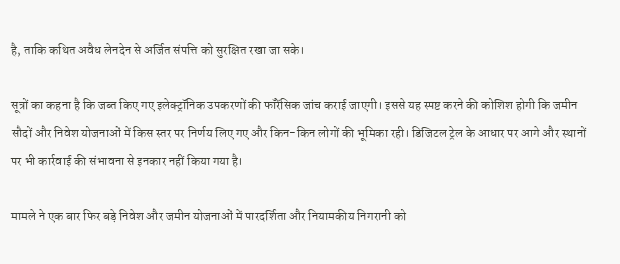है, ताकि कथित अवैध लेनदेन से अर्जित संपत्ति को सुरक्षित रखा जा सके।

सूत्रों का कहना है कि जब्त किए गए इलेक्ट्रॉनिक उपकरणों की फॉरेंसिक जांच कराई जाएगी। इससे यह स्पष्ट करने की कोशिश होगी कि जमीन सौदों और निवेश योजनाओं में किस स्तर पर निर्णय लिए गए और किन-किन लोगों की भूमिका रही। डिजिटल ट्रेल के आधार पर आगे और स्थानों पर भी कार्रवाई की संभावना से इनकार नहीं किया गया है।

मामले ने एक बार फिर बड़े निवेश और जमीन योजनाओं में पारदर्शिता और नियामकीय निगरानी को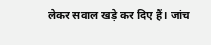लेकर सवाल खड़े कर दिए हैं। जांच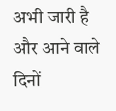अभी जारी है और आने वाले दिनों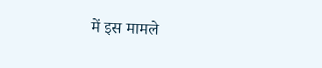में इस मामले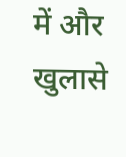में और खुलासे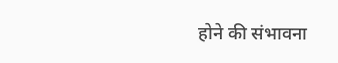होने की संभावना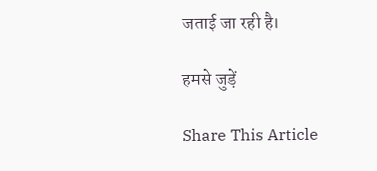जताई जा रही है।

हमसे जुड़ें

Share This Article